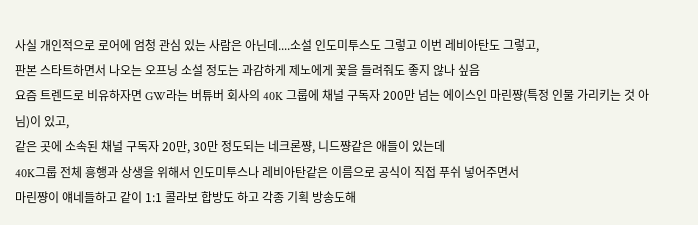사실 개인적으로 로어에 엄청 관심 있는 사람은 아닌데....소설 인도미투스도 그렇고 이번 레비아탄도 그렇고,
판본 스타트하면서 나오는 오프닝 소설 정도는 과감하게 제노에게 꽃을 들려줘도 좋지 않나 싶음
요즘 트렌드로 비유하자면 GW라는 버튜버 회사의 40K 그룹에 채널 구독자 200만 넘는 에이스인 마린쨩(특정 인물 가리키는 것 아님)이 있고,
같은 곳에 소속된 채널 구독자 20만, 30만 정도되는 네크론쨩, 니드쨩같은 애들이 있는데
40K그룹 전체 흥행과 상생을 위해서 인도미투스나 레비아탄같은 이름으로 공식이 직접 푸쉬 넣어주면서
마린쨩이 얘네들하고 같이 1:1 콜라보 합방도 하고 각종 기획 방송도해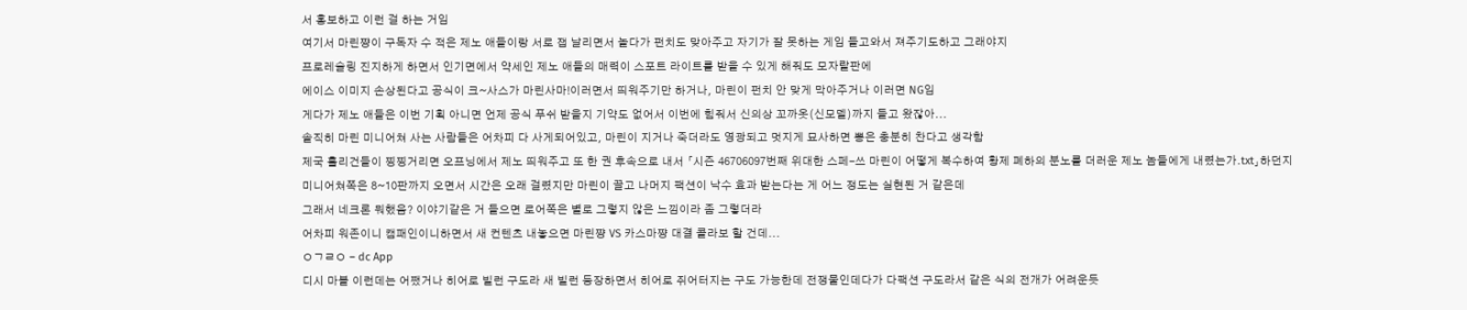서 홍보하고 이런 걸 하는 거임
여기서 마린쨩이 구독자 수 적은 제노 애들이랑 서로 잽 날리면서 놀다가 펀치도 맞아주고 자기가 잘 못하는 게임 들고와서 져주기도하고 그래야지
프로레슬링 진지하게 하면서 인기면에서 약세인 제노 애들의 매력이 스포트 라이트를 받을 수 있게 해줘도 모자랄판에
에이스 이미지 손상된다고 공식이 크~사스가 마린사마!이러면서 띄워주기만 하거나, 마린이 펀치 안 맞게 막아주거나 이러면 NG임
게다가 제노 애들은 이번 기획 아니면 언제 공식 푸쉬 받을지 기약도 없어서 이번에 힘줘서 신의상 꼬까옷(신모델)까지 들고 왔잖아...
솔직히 마린 미니어쳐 사는 사람들은 어차피 다 사게되어있고, 마린이 지거나 죽더라도 영광되고 멋지게 묘사하면 뽕은 충분히 찬다고 생각함
제국 훌리건들이 찡찡거리면 오프닝에서 제노 띄워주고 또 한 권 후속으로 내서 「시즌 46706097번째 위대한 스페-쓰 마린이 어떻게 복수하여 황제 폐하의 분노를 더러운 제노 놈들에게 내렸는가.txt」하던지
미니어쳐쪽은 8~10판까지 오면서 시간은 오래 걸렸지만 마린이 끌고 나머지 팩션이 낙수 효과 받는다는 게 어느 정도는 실현된 거 같은데
그래서 네크론 뭐했음? 이야기같은 거 들으면 로어쪽은 별로 그렇지 않은 느낌이라 좀 그렇더라
어차피 워존이니 캠패인이니하면서 새 컨텐츠 내놓으면 마린쨩 VS 카스마쨩 대결 콜라보 할 건데...
ㅇㄱㄹㅇ - dc App
디시 마블 이런데는 어쨌거나 히어로 빌런 구도라 새 빌런 등장하면서 히어로 쥐어터지는 구도 가능한데 전쟁물인데다가 다팩션 구도라서 같은 식의 전개가 어려운듯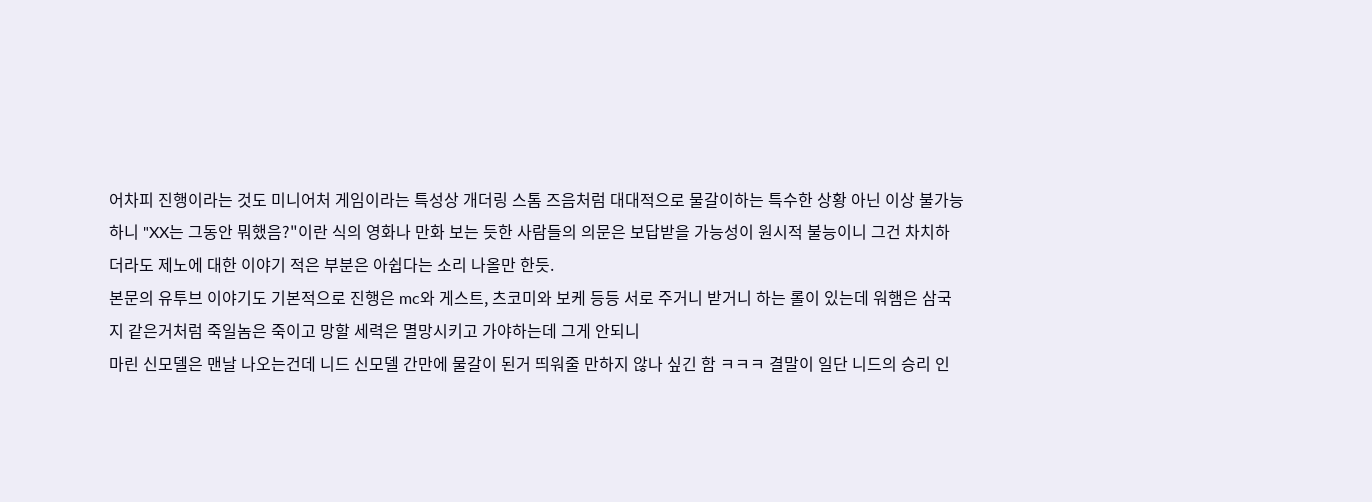어차피 진행이라는 것도 미니어처 게임이라는 특성상 개더링 스톰 즈음처럼 대대적으로 물갈이하는 특수한 상황 아닌 이상 불가능하니 "XX는 그동안 뭐했음?"이란 식의 영화나 만화 보는 듯한 사람들의 의문은 보답받을 가능성이 원시적 불능이니 그건 차치하더라도 제노에 대한 이야기 적은 부분은 아쉽다는 소리 나올만 한듯.
본문의 유투브 이야기도 기본적으로 진행은 mc와 게스트, 츠코미와 보케 등등 서로 주거니 받거니 하는 롤이 있는데 워햄은 삼국지 같은거처럼 죽일놈은 죽이고 망할 세력은 멸망시키고 가야하는데 그게 안되니
마린 신모델은 맨날 나오는건데 니드 신모델 간만에 물갈이 된거 띄워줄 만하지 않나 싶긴 함 ㅋㅋㅋ 결말이 일단 니드의 승리 인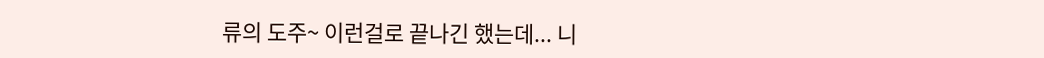류의 도주~ 이런걸로 끝나긴 했는데... 니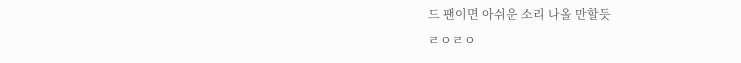드 팬이면 아쉬운 소리 나올 만할듯
ㄹㅇㄹㅇ